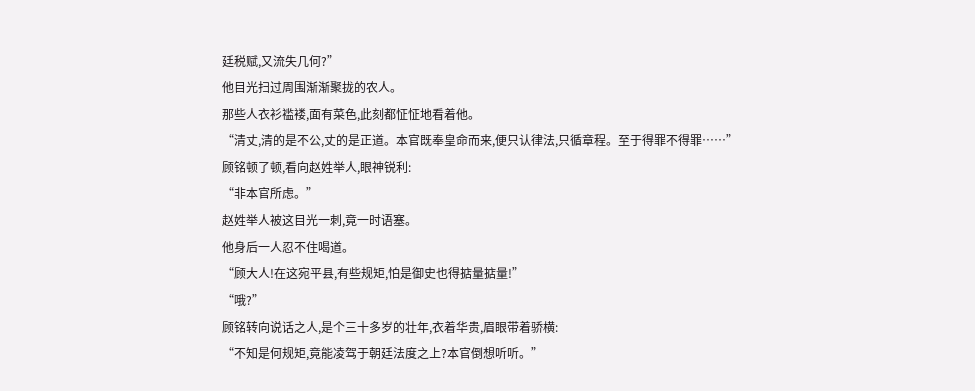廷税赋,又流失几何?”
他目光扫过周围渐渐聚拢的农人。
那些人衣衫褴褛,面有菜色,此刻都怔怔地看着他。
“清丈,清的是不公,丈的是正道。本官既奉皇命而来,便只认律法,只循章程。至于得罪不得罪……”
顾铭顿了顿,看向赵姓举人,眼神锐利:
“非本官所虑。”
赵姓举人被这目光一刺,竟一时语塞。
他身后一人忍不住喝道。
“顾大人!在这宛平县,有些规矩,怕是御史也得掂量掂量!”
“哦?”
顾铭转向说话之人,是个三十多岁的壮年,衣着华贵,眉眼带着骄横:
“不知是何规矩,竟能凌驾于朝廷法度之上?本官倒想听听。”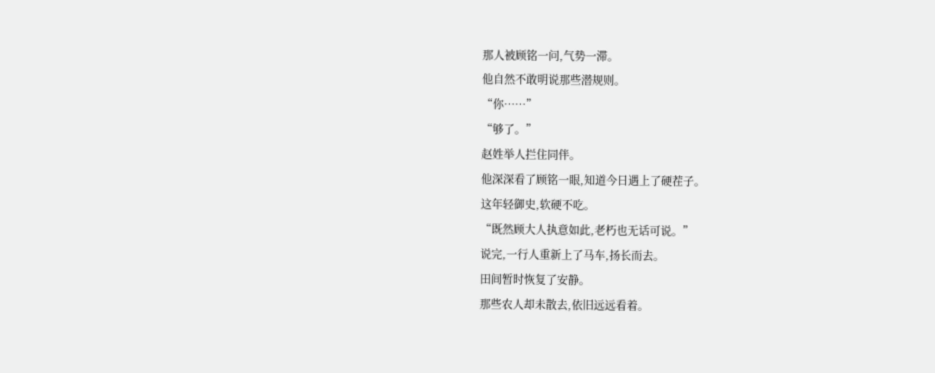那人被顾铭一问,气势一滞。
他自然不敢明说那些潜规则。
“你……”
“够了。”
赵姓举人拦住同伴。
他深深看了顾铭一眼,知道今日遇上了硬茬子。
这年轻御史,软硬不吃。
“既然顾大人执意如此,老朽也无话可说。”
说完,一行人重新上了马车,扬长而去。
田间暂时恢复了安静。
那些农人却未散去,依旧远远看着。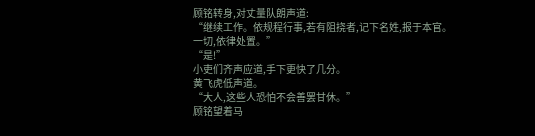顾铭转身,对丈量队朗声道:
“继续工作。依规程行事,若有阻挠者,记下名姓,报于本官。一切,依律处置。”
“是!”
小吏们齐声应道,手下更快了几分。
黄飞虎低声道。
“大人,这些人恐怕不会善罢甘休。”
顾铭望着马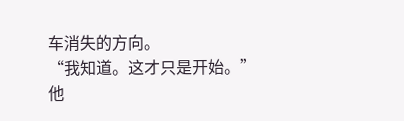车消失的方向。
“我知道。这才只是开始。”
他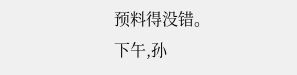预料得没错。
下午,孙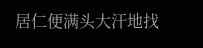居仁便满头大汗地找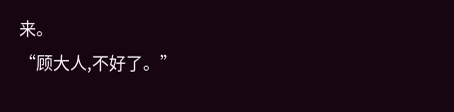来。
“顾大人,不好了。”